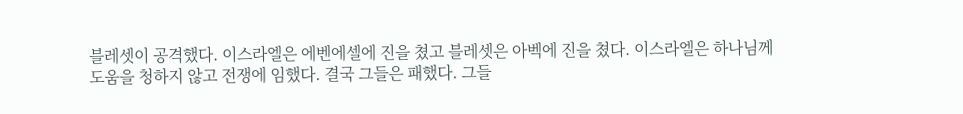블레셋이 공격했다. 이스라엘은 에벤에셀에 진을 쳤고 블레셋은 아벡에 진을 쳤다. 이스라엘은 하나님께 도움을 청하지 않고 전쟁에 임했다. 결국 그들은 패했다. 그들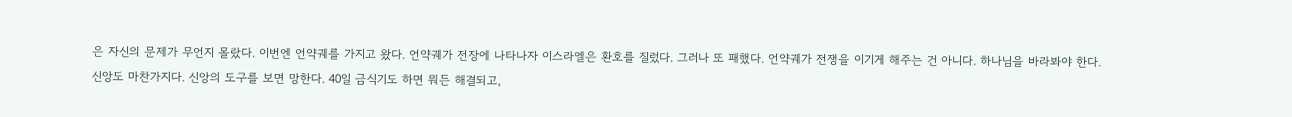은 자신의 문제가 무언지 몰랐다. 이번엔 언약궤를 가지고 왔다. 언약궤가 전장에 나타나자 이스라엘은 환호를 질렀다. 그러나 또 패했다. 언약궤가 전쟁을 이기게 해주는 건 아니다. 하나님을 바라봐야 한다.
신앙도 마찬가지다. 신앙의 도구를 보면 망한다. 40일 금식기도 하면 뭐든 해결되고,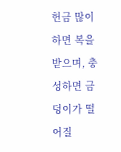헌금 많이 하면 복을 받으며, 충성하면 금덩이가 떨어질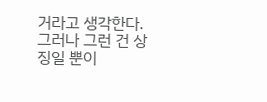거라고 생각한다. 그러나 그런 건 상징일 뿐이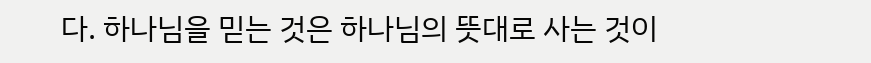다. 하나님을 믿는 것은 하나님의 뜻대로 사는 것이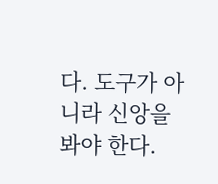다. 도구가 아니라 신앙을 봐야 한다.